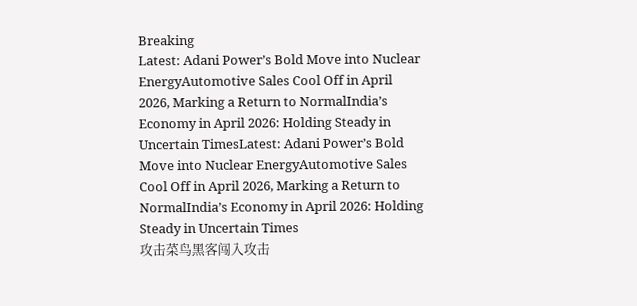Breaking
Latest: Adani Power’s Bold Move into Nuclear EnergyAutomotive Sales Cool Off in April 2026, Marking a Return to NormalIndia’s Economy in April 2026: Holding Steady in Uncertain TimesLatest: Adani Power’s Bold Move into Nuclear EnergyAutomotive Sales Cool Off in April 2026, Marking a Return to NormalIndia’s Economy in April 2026: Holding Steady in Uncertain Times
攻击菜鸟黑客闯入攻击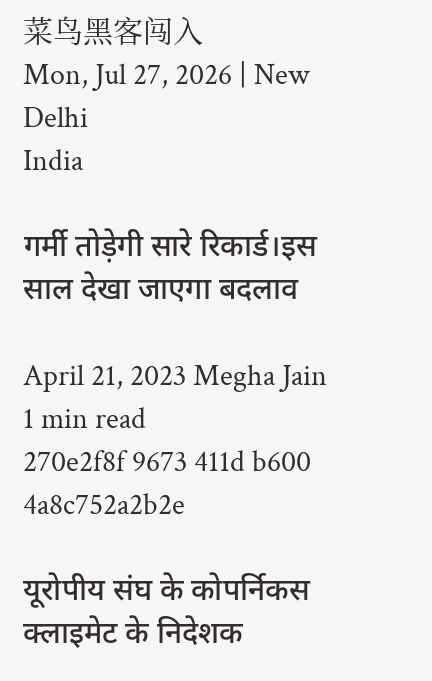菜鸟黑客闯入
Mon, Jul 27, 2026 | New Delhi
India

गर्मी तोड़ेगी सारे रिकार्ड।इस साल देखा जाएगा बदलाव

April 21, 2023 Megha Jain 1 min read
270e2f8f 9673 411d b600 4a8c752a2b2e

यूरोपीय संघ के कोपर्निकस क्लाइमेट के निदेशक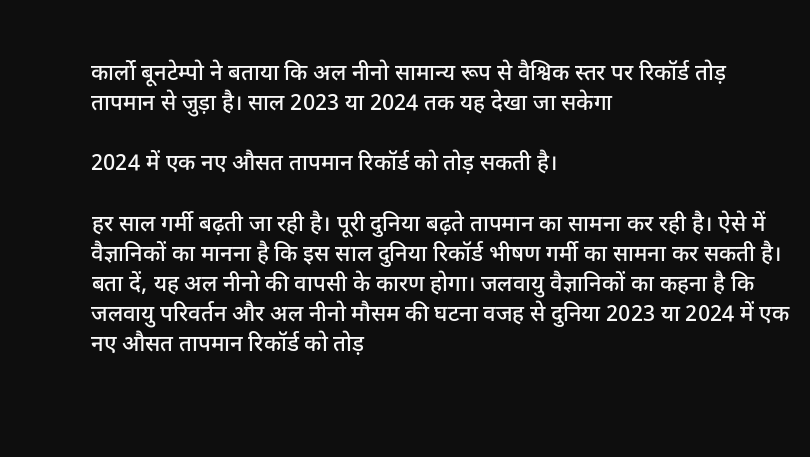कार्लो बूनटेम्पो ने बताया कि अल नीनो सामान्य रूप से वैश्विक स्तर पर रिकॉर्ड तोड़ तापमान से जुड़ा है। साल 2023 या 2024 तक यह देखा जा सकेगा

2024 में एक नए औसत तापमान रिकॉर्ड को तोड़ सकती है।

हर साल गर्मी बढ़ती जा रही है। पूरी दुनिया बढ़ते तापमान का सामना कर रही है। ऐसे में वैज्ञानिकों का मानना है कि इस साल दुनिया रिकॉर्ड भीषण गर्मी का सामना कर सकती है। बता दें, यह अल नीनो की वापसी के कारण होगा। जलवायु वैज्ञानिकों का कहना है कि जलवायु परिवर्तन और अल नीनो मौसम की घटना वजह से दुनिया 2023 या 2024 में एक नए औसत तापमान रिकॉर्ड को तोड़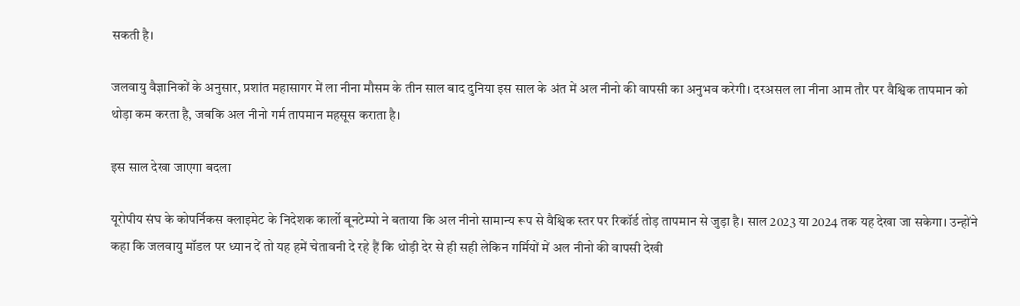सकती है।

जलवायु वैज्ञानिकों के अनुसार, प्रशांत महासागर में ला नीना मौसम के तीन साल बाद दुनिया इस साल के अंत में अल नीनो की वापसी का अनुभव करेगी। दरअसल ला नीना आम तौर पर वैश्विक तापमान को थोड़ा कम करता है, जबकि अल नीनो गर्म तापमान महसूस कराता है।

इस साल देखा जाएगा बदला

यूरोपीय संघ के कोपर्निकस क्लाइमेट के निदेशक कार्लो बूनटेम्पो ने बताया कि अल नीनो सामान्य रूप से वैश्विक स्तर पर रिकॉर्ड तोड़ तापमान से जुड़ा है। साल 2023 या 2024 तक यह देखा जा सकेगा। उन्होंने कहा कि जलवायु मॉडल पर ध्यान दें तो यह हमें चेतावनी दे रहे हैं कि थोड़ी देर से ही सही लेकिन गर्मियों में अल नीनो की वापसी देखी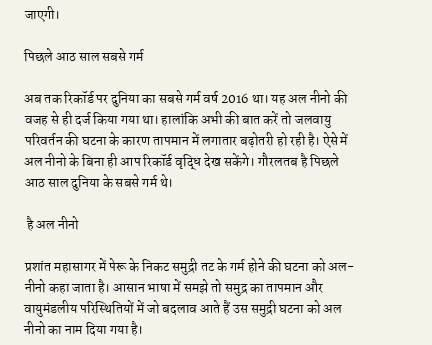जाएगी।

पिछले आठ साल सबसे गर्म

अब तक रिकॉर्ड पर दुनिया का सबसे गर्म वर्ष 2016 था। यह अल नीनो की वजह से ही दर्ज किया गया था। हालांकि अभी की बात करें तो जलवायु परिवर्तन की घटना के कारण तापमान में लगातार बढ़ोतरी हो रही है। ऐसे में अल नीनो के बिना ही आप रिकॉर्ड वृद्धि देख सकेंगे। गौरलतब है पिछले आठ साल दुनिया के सबसे गर्म थे।

 है अल नीनो

प्रशांत महासागर में पेरू के निकट समुद्री तट के गर्म होने की घटना को अल-नीनो कहा जाता है। आसान भाषा में समझे तो समुद्र का तापमान और वायुमंडलीय परिस्थितियों में जो बदलाव आते हैं उस समुद्री घटना को अल नीनो का नाम दिया गया है।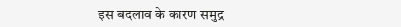इस बदलाव के कारण समुद्र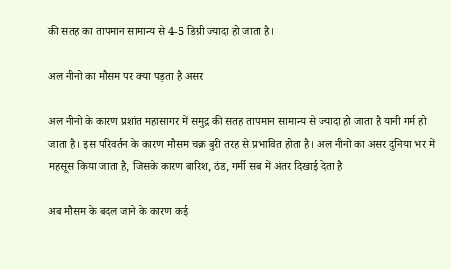की सतह का तापमान सामान्य से 4-5 डिग्री ज्यादा हो जाता है।

अल नीनो का मौसम पर क्या पड़ता है असर

अल नीनो के कारण प्रशांत महासागर में समुद्र की सतह तापमान सामान्य से ज्यादा हो जाता है यानी गर्म हो जाता है। इस परिवर्तन के कारण मौसम चक्र बुरी तरह से प्रभावित होता है। अल नीनो का असर दुनिया भर में महसूस किया जाता है, जिसके कारण बारिश, ठंड, गर्मी सब में अंतर दिखाई देता है

अब मौसम के बदल जाने के कारण कई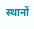स्थानों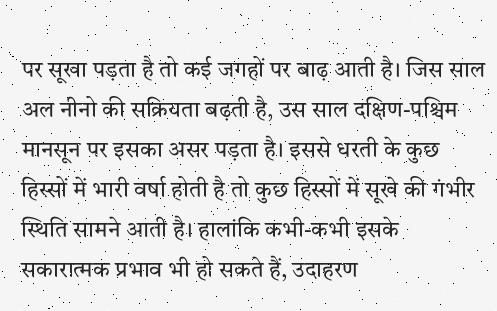पर सूखा पड़ता है तो कई जगहों पर बाढ़ आती है। जिस साल अल नीनो की सक्रियता बढ़ती है, उस साल दक्षिण-पश्चिम मानसून पर इसका असर पड़ता है। इससे धरती के कुछ हिस्सों में भारी वर्षा होती है तो कुछ हिस्सों में सूखे की गंभीर स्थिति सामने आती है। हालांकि कभी-कभी इसके सकारात्मक प्रभाव भी हो सकते हैं, उदाहरण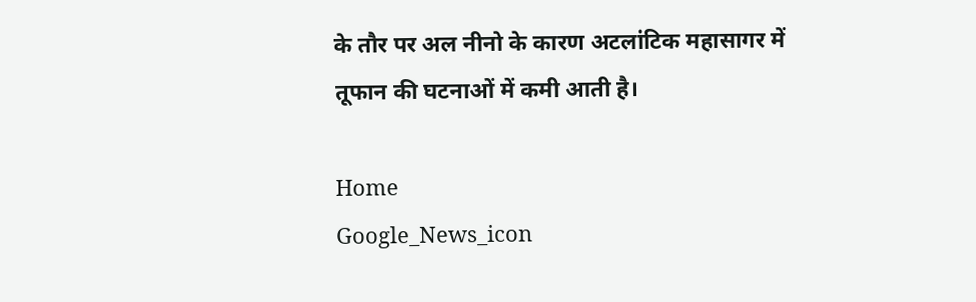के तौर पर अल नीनो के कारण अटलांटिक महासागर में तूफान की घटनाओं में कमी आती है।

Home
Google_News_icon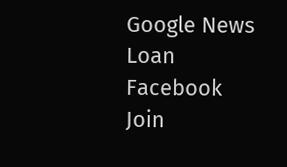Google News
Loan
Facebook
Join